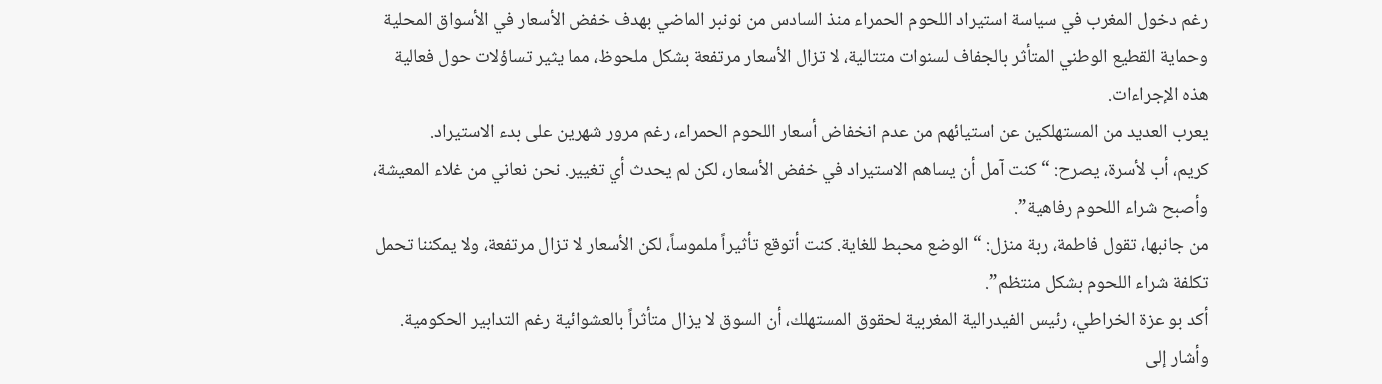رغم دخول المغرب في سياسة استيراد اللحوم الحمراء منذ السادس من نونبر الماضي بهدف خفض الأسعار في الأسواق المحلية وحماية القطيع الوطني المتأثر بالجفاف لسنوات متتالية، لا تزال الأسعار مرتفعة بشكل ملحوظ، مما يثير تساؤلات حول فعالية هذه الإجراءات.
يعرب العديد من المستهلكين عن استيائهم من عدم انخفاض أسعار اللحوم الحمراء، رغم مرور شهرين على بدء الاستيراد.
كريم، أب لأسرة، يصرح: “كنت آمل أن يساهم الاستيراد في خفض الأسعار، لكن لم يحدث أي تغيير. نحن نعاني من غلاء المعيشة، وأصبح شراء اللحوم رفاهية”.
من جانبها، تقول فاطمة، ربة منزل: “الوضع محبط للغاية. كنت أتوقع تأثيراً ملموساً، لكن الأسعار لا تزال مرتفعة، ولا يمكننا تحمل تكلفة شراء اللحوم بشكل منتظم”.
أكد بو عزة الخراطي، رئيس الفيدرالية المغربية لحقوق المستهلك، أن السوق لا يزال متأثراً بالعشوائية رغم التدابير الحكومية.
وأشار إلى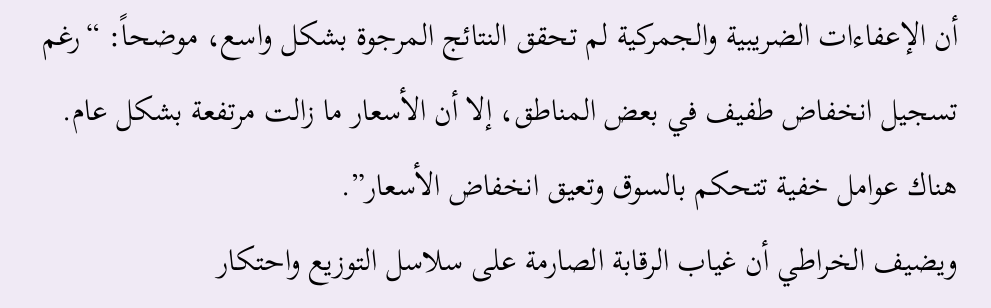أن الإعفاءات الضريبية والجمركية لم تحقق النتائج المرجوة بشكل واسع، موضحاً: “رغم تسجيل انخفاض طفيف في بعض المناطق، إلا أن الأسعار ما زالت مرتفعة بشكل عام.
هناك عوامل خفية تتحكم بالسوق وتعيق انخفاض الأسعار”.
ويضيف الخراطي أن غياب الرقابة الصارمة على سلاسل التوزيع واحتكار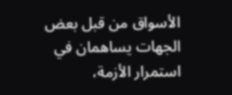الأسواق من قبل بعض الجهات يساهمان في استمرار الأزمة،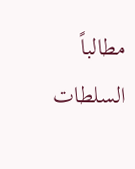مطالباً السلطات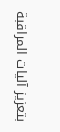بتعزيز آليات المراقبة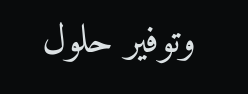وتوفير حلول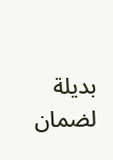بديلة لضمان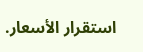استقرار الأسعار.